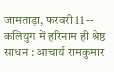जामताड़ा, फरवरी 11 -- कलियुग में हरिनाम ही श्रेष्ठ साधन : आचार्य रामकुमार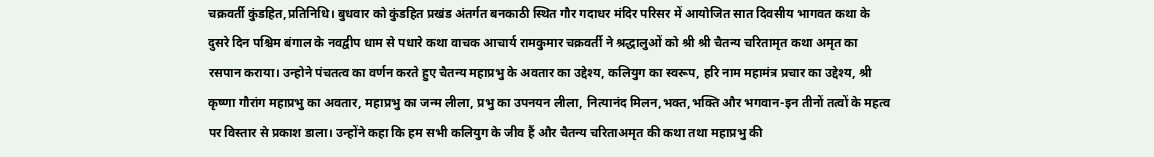चक्रवर्ती कुंडहित,प्रतिनिधि। बुधवार को कुंडहित प्रखंड अंतर्गत बनकाठी स्थित गौर गदाधर मंदिर परिसर में आयोजित सात दिवसीय भागवत कथा के दुसरे दिन पश्चिम बंगाल के नवद्वीप धाम से पधारे कथा वाचक आचार्य रामकुमार चक्रवर्ती ने श्रद्धालुओं को श्री श्री चैतन्य चरितामृत कथा अमृत का रसपान कराया। उन्होने पंचतत्व का वर्णन करते हुए चैतन्य महाप्रभु के अवतार का उद्देश्य, कलियुग का स्वरूप, हरि नाम महामंत्र प्रचार का उद्देश्य, श्री कृष्णा गौरांग महाप्रभु का अवतार, महाप्रभु का जन्म लीला, प्रभु का उपनयन लीला, नित्यानंद मिलन,भक्त,भक्ति और भगवान-इन तीनों तत्वों के महत्व पर विस्तार से प्रकाश डाला। उन्होंने कहा कि हम सभी कलियुग के जीव हैं और चैतन्य चरिताअमृत की कथा तथा महाप्रभु की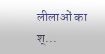लीलाओं का श्...